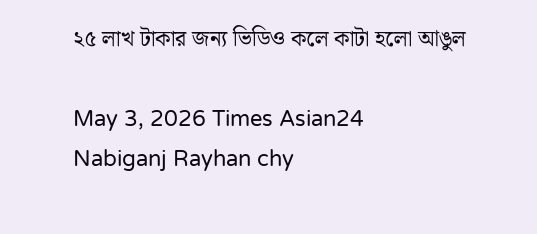২৫ লাখ টাকার জন্য ভিডিও কলে কাটা হলো আঙুল

May 3, 2026 Times Asian24
Nabiganj Rayhan chy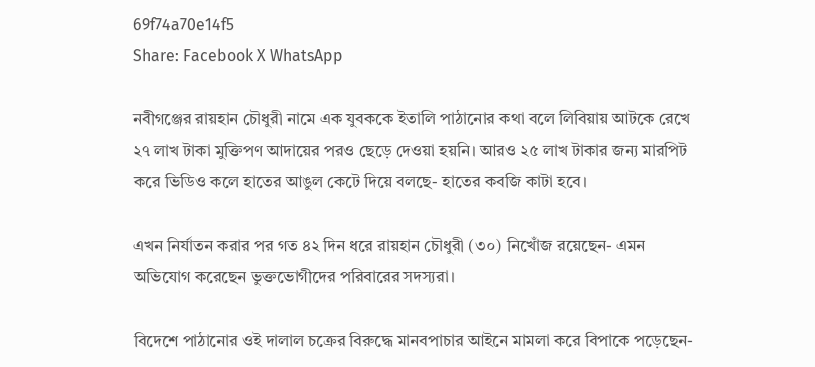69f74a70e14f5
Share: Facebook X WhatsApp

নবীগঞ্জের রায়হান চৌধুরী নামে এক যুবককে ইতালি পাঠানোর কথা বলে লিবিয়ায় আটকে রেখে ২৭ লাখ টাকা মুক্তিপণ আদায়ের পরও ছেড়ে দেওয়া হয়নি। আরও ২৫ লাখ টাকার জন্য মারপিট করে ভিডিও কলে হাতের আঙুল কেটে দিয়ে বলছে- হাতের কবজি কাটা হবে।

এখন নির্যাতন করার পর গত ৪২ দিন ধরে রায়হান চৌধুরী (৩০) নিখোঁজ রয়েছেন- এমন অভিযোগ করেছেন ভুক্তভোগীদের পরিবারের সদস্যরা।

বিদেশে পাঠানোর ওই দালাল চক্রের বিরুদ্ধে মানবপাচার আইনে মামলা করে বিপাকে পড়েছেন-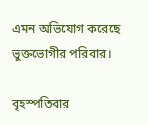এমন অভিযোগ করেছে ভুক্তভোগীর পরিবার।

বৃহস্পতিবার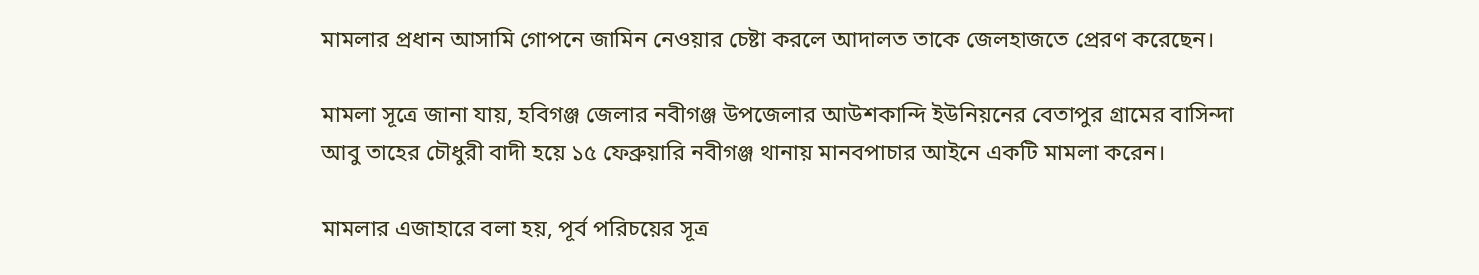মামলার প্রধান আসামি গোপনে জামিন নেওয়ার চেষ্টা করলে আদালত তাকে জেলহাজতে প্রেরণ করেছেন।

মামলা সূত্রে জানা যায়, হবিগঞ্জ জেলার নবীগঞ্জ উপজেলার আউশকান্দি ইউনিয়নের বেতাপুর গ্রামের বাসিন্দা আবু তাহের চৌধুরী বাদী হয়ে ১৫ ফেব্রুয়ারি নবীগঞ্জ থানায় মানবপাচার আইনে একটি মামলা করেন।

মামলার এজাহারে বলা হয়, পূর্ব পরিচয়ের সূত্র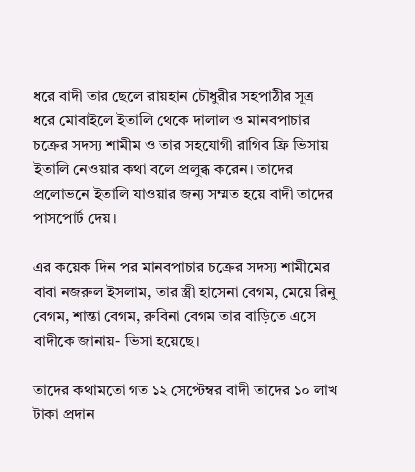ধরে বাদী তার ছেলে রায়হান চৌধুরীর সহপাঠীর সূত্র ধরে মোবাইলে ইতালি থেকে দালাল ও মানবপাচার চক্রের সদস্য শামীম ও তার সহযোগী রাগিব ফ্রি ভিসায় ইতালি নেওয়ার কথা বলে প্রলুব্ধ করেন। তাদের প্রলোভনে ইতালি যাওয়ার জন্য সম্মত হয়ে বাদী তাদের পাসপোর্ট দেয়।

এর কয়েক দিন পর মানবপাচার চক্রের সদস্য শামীমের বাবা নজরুল ইসলাম, তার স্ত্রী হাসেনা বেগম, মেয়ে রিনু বেগম, শান্তা বেগম, রুবিনা বেগম তার বাড়িতে এসে বাদীকে জানায়- ভিসা হয়েছে।

তাদের কথামতো গত ১২ সেপ্টেম্বর বাদী তাদের ১০ লাখ টাকা প্রদান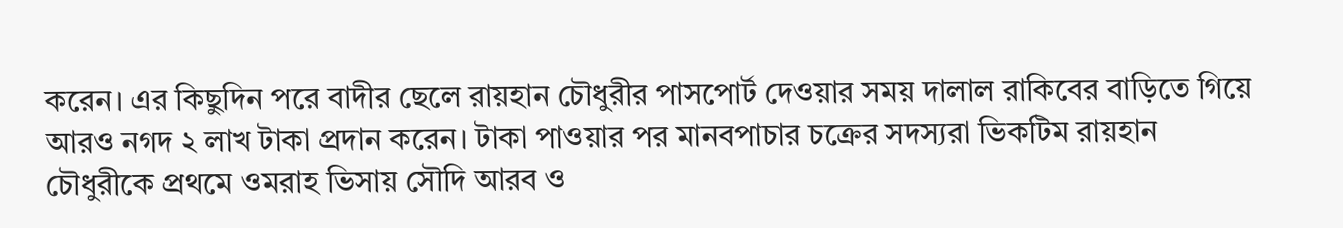করেন। এর কিছুদিন পরে বাদীর ছেলে রায়হান চৌধুরীর পাসপোর্ট দেওয়ার সময় দালাল রাকিবের বাড়িতে গিয়ে আরও নগদ ২ লাখ টাকা প্রদান করেন। টাকা পাওয়ার পর মানবপাচার চক্রের সদস্যরা ভিকটিম রায়হান চৌধুরীকে প্রথমে ওমরাহ ভিসায় সৌদি আরব ও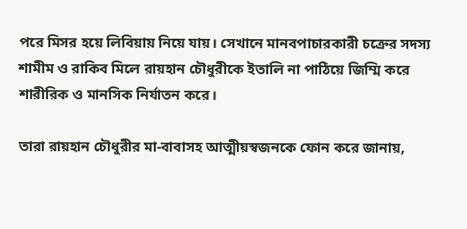পরে মিসর হয়ে লিবিয়ায় নিয়ে যায়। সেখানে মানবপাচারকারী চক্রের সদস্য শামীম ও রাকিব মিলে রায়হান চৌধুরীকে ইতালি না পাঠিয়ে জিম্মি করে শারীরিক ও মানসিক নির্যাতন করে।

তারা রায়হান চৌধুরীর মা-বাবাসহ আত্মীয়স্বজনকে ফোন করে জানায়,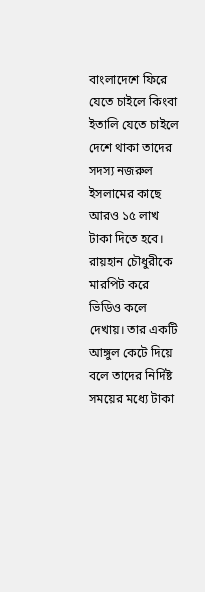বাংলাদেশে ফিরে যেতে চাইলে কিংবা ইতালি যেতে চাইলে দেশে থাকা তাদের সদস্য নজরুল ইসলামের কাছে আরও ১৫ লাখ টাকা দিতে হবে। রায়হান চৌধুরীকে মারপিট করে ভিডিও কলে দেখায়। তার একটি আঙ্গুল কেটে দিয়ে বলে তাদের নির্দিষ্ট সময়ের মধ্যে টাকা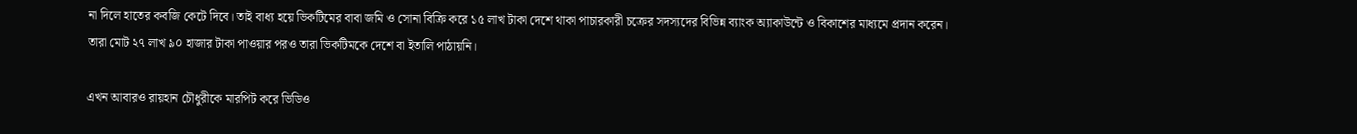না দিলে হাতের কবজি কেটে দিবে। তাই বাধ্য হয়ে ভিকটিমের বাবা জমি ও সোনা বিক্রি করে ১৫ লাখ টাকা দেশে থাকা পাচারকারী চক্রের সদস্যদের বিভিন্ন ব্যাংক অ্যাকাউন্টে ও বিকাশের মাধ্যমে প্রদান করেন। তারা মোট ২৭ লাখ ৯০ হাজার টাকা পাওয়ার পরও তারা ভিকটিমকে দেশে বা ইতালি পাঠায়নি।

এখন আবারও রায়হান চৌধুরীকে মারপিট করে ভিডিও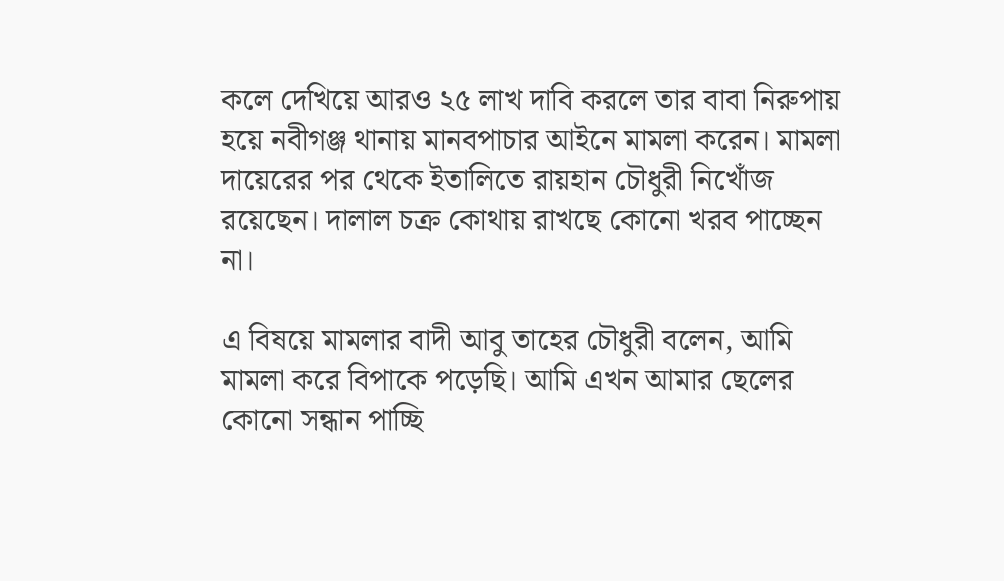কলে দেখিয়ে আরও ২৫ লাখ দাবি করলে তার বাবা নিরুপায় হয়ে নবীগঞ্জ থানায় মানবপাচার আইনে মামলা করেন। মামলা দায়েরের পর থেকে ইতালিতে রায়হান চৌধুরী নিখোঁজ রয়েছেন। দালাল চক্র কোথায় রাখছে কোনো খরব পাচ্ছেন না।

এ বিষয়ে মামলার বাদী আবু তাহের চৌধুরী বলেন, আমি মামলা করে বিপাকে পড়েছি। আমি এখন আমার ছেলের কোনো সন্ধান পাচ্ছি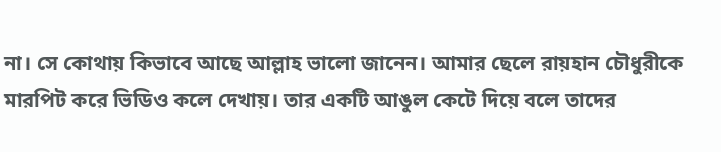না। সে কোথায় কিভাবে আছে আল্লাহ ভালো জানেন। আমার ছেলে রায়হান চৌধুরীকে মারপিট করে ভিডিও কলে দেখায়। তার একটি আঙুল কেটে দিয়ে বলে তাদের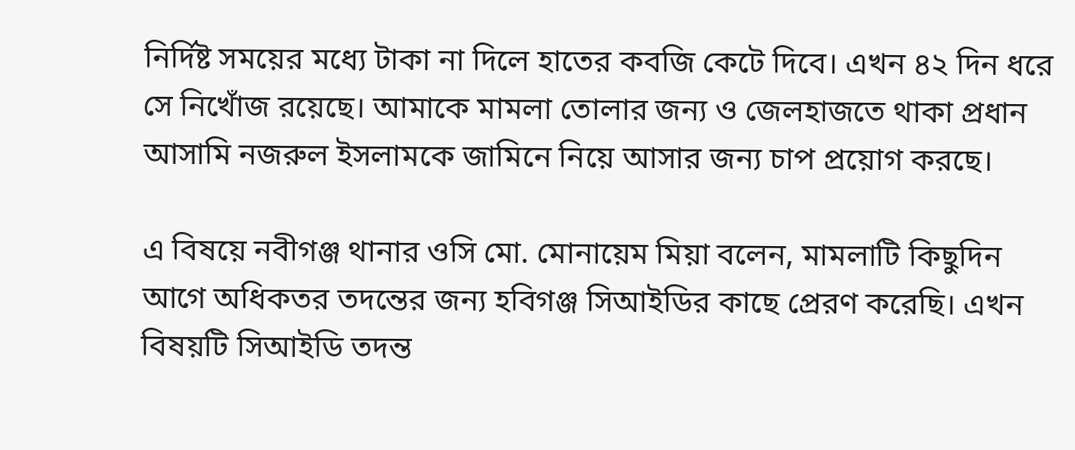নির্দিষ্ট সময়ের মধ্যে টাকা না দিলে হাতের কবজি কেটে দিবে। এখন ৪২ দিন ধরে সে নিখোঁজ রয়েছে। আমাকে মামলা তোলার জন্য ও জেলহাজতে থাকা প্রধান আসামি নজরুল ইসলামকে জামিনে নিয়ে আসার জন্য চাপ প্রয়োগ করছে।

এ বিষয়ে নবীগঞ্জ থানার ওসি মো. মোনায়েম মিয়া বলেন, মামলাটি কিছুদিন আগে অধিকতর তদন্তের জন্য হবিগঞ্জ সিআইডির কাছে প্রেরণ করেছি। এখন বিষয়টি সিআইডি তদন্ত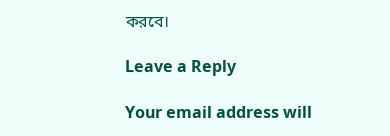করবে।

Leave a Reply

Your email address will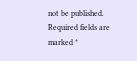not be published. Required fields are marked *